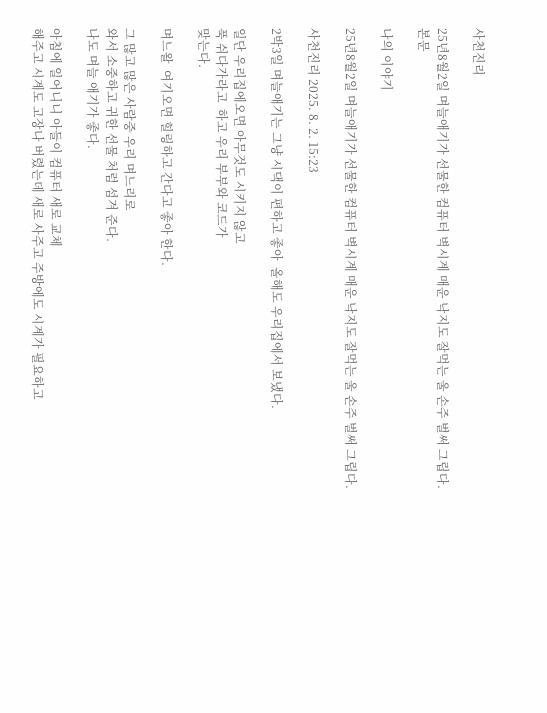사천진리

25년8월2일 며늘애기가 선물한 컴퓨터 벽시계 매운 낙지도 잘먹는 울 손주 벌써 그립다. 본문

나의 이야기

25년8월2일 며늘애기가 선물한 컴퓨터 벽시계 매운 낙지도 잘먹는 울 손주 벌써 그립다.

사천진리 2025. 8. 2. 15:23

2박3일 며늘애기는 그냥 시댁이 편하고 좋아  올해도 우리집에서 보냈다.

일단 우리집에오면 아무것도 시키지 않고
푹 쉬다가라고  하고 우리 부부와 코드가
맞는다.

며느왈  여기오면 힐링하고 간다고 좋아 한다.

그 많고 많은 사람중 우리 며느리로
와서 소중하고 귀한 선물 처럼 섬겨 준다.
나도 며늘 애기가 좋다.

아침에 일어니니 아들이 컴퓨터 새로 교체
해주고 시계도 고장나 버렸는데 새로 사주고 주방에도 시계가 필요하고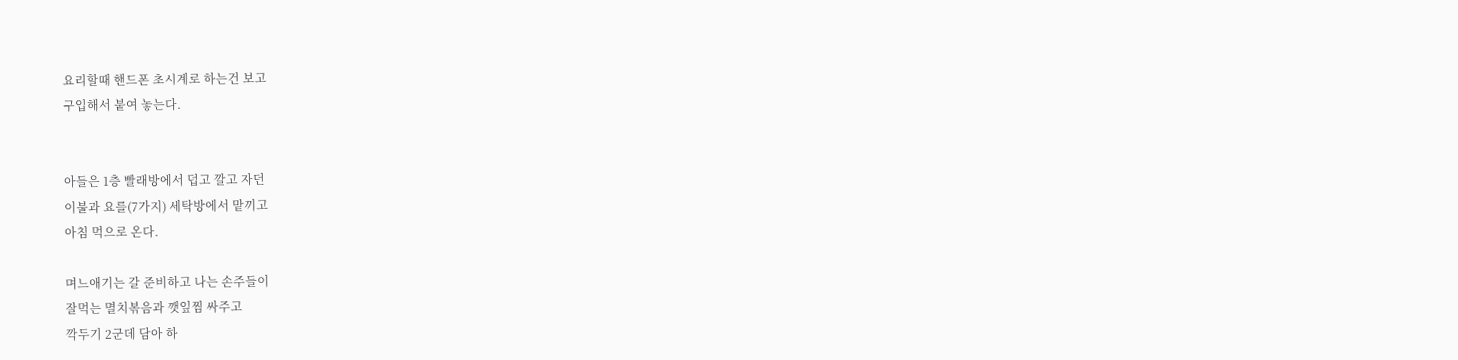요리할때 핸드폰 초시계로 하는건 보고
구입해서 붙여 놓는다.


아들은 1층 빨래방에서 덥고 깔고 자던
이불과 요를(7가지) 세탁방에서 맡끼고
아침 먹으로 온다.

며느애기는 갈 준비하고 나는 손주들이
잘먹는 멸치볶음과 깻잎찜 싸주고
깍두기 2군데 담아 하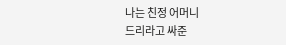나는 친정 어머니
드리라고 싸준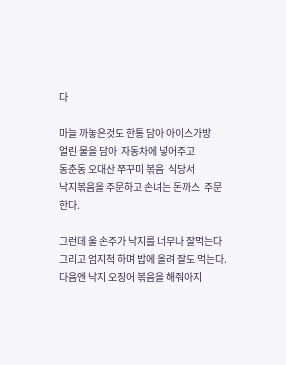다

마늘 까놓은것도 한통 담아 아이스가방
얼린 물을 담아  자동차에 넣어주고
동춘동 오대산 쭈꾸미 볶음  식당서
낙지볶음을 주문하고 손녀는 돈까스  주문
한다.

그런데 울 손주가 낙지를 너무나 잘먹는다
그리고 엄지척 하며 밥에 올려 잘도 먹는다.
다음엔 낙지 오징어 볶음을 해줘아지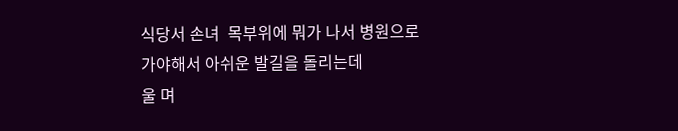식당서 손녀  목부위에 뭐가 나서 병원으로
가야해서 아쉬운 발길을 돌리는데
울 며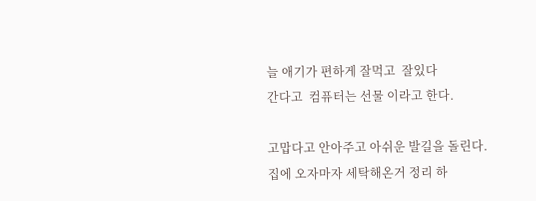늘 애기가 편하게 잘먹고  잘있다
간다고  컴퓨터는 선물 이라고 한다.

고맙다고 안아주고 아쉬운 발길을 돌린다.
집에 오자마자 세탁해온거 정리 하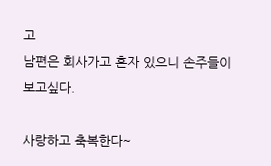고
남편은 회사가고 혼자 있으니 손주들이
보고싶다.

사랑하고 축복한다~